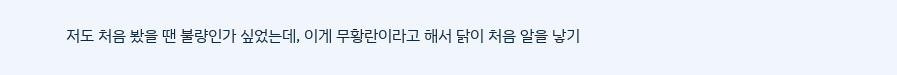저도 처음 봤을 땐 불량인가 싶었는데, 이게 무황란이라고 해서 닭이 처음 알을 낳기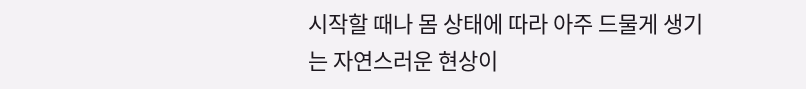시작할 때나 몸 상태에 따라 아주 드물게 생기는 자연스러운 현상이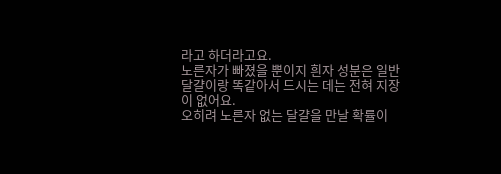라고 하더라고요.
노른자가 빠졌을 뿐이지 흰자 성분은 일반 달걀이랑 똑같아서 드시는 데는 전혀 지장이 없어요.
오히려 노른자 없는 달걀을 만날 확률이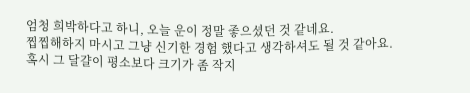엄청 희박하다고 하니, 오늘 운이 정말 좋으셨던 것 같네요.
찝찝해하지 마시고 그냥 신기한 경험 했다고 생각하셔도 될 것 같아요.
혹시 그 달걀이 평소보다 크기가 좀 작지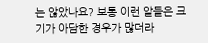는 않았나요? 보통 이런 알들은 크기가 아담한 경우가 많더라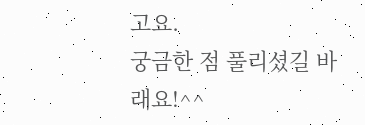고요.
궁금한 점 풀리셨길 바래요!^^